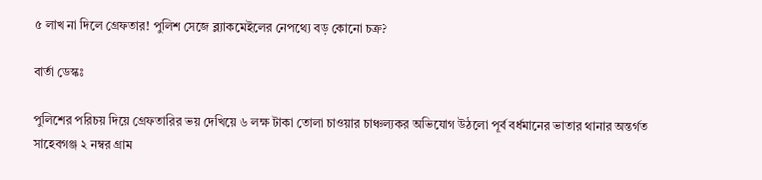৫ লাখ না দিলে গ্রেফতার! পুলিশ সেজে ব্ল্যাকমেইলের নেপথ্যে বড় কোনো চক্র?

বার্তা ডেস্কঃ

পুলিশের পরিচয় দিয়ে গ্রেফতারির ভয় দেখিয়ে ৬ লক্ষ টাকা তোলা চাওয়ার চাঞ্চল্যকর অভিযোগ উঠলো পূর্ব বর্ধমানের ভাতার থানার অন্তর্গত সাহেবগঞ্জ ২ নম্বর গ্রাম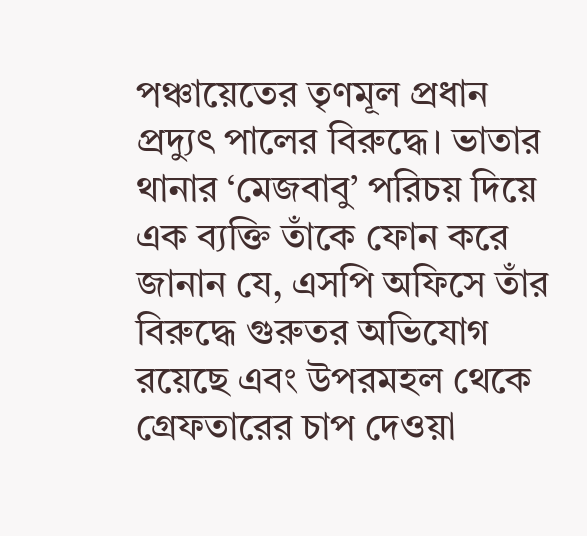পঞ্চায়েতের তৃণমূল প্রধান প্রদ্যুৎ পালের বিরুদ্ধে। ভাতার থানার ‘মেজবাবু’ পরিচয় দিয়ে এক ব্যক্তি তাঁকে ফোন করে জানান যে, এসপি অফিসে তাঁর বিরুদ্ধে গুরুতর অভিযোগ রয়েছে এবং উপরমহল থেকে গ্রেফতারের চাপ দেওয়া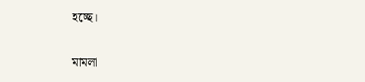হচ্ছে।

মামলা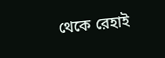থেকে রেহাই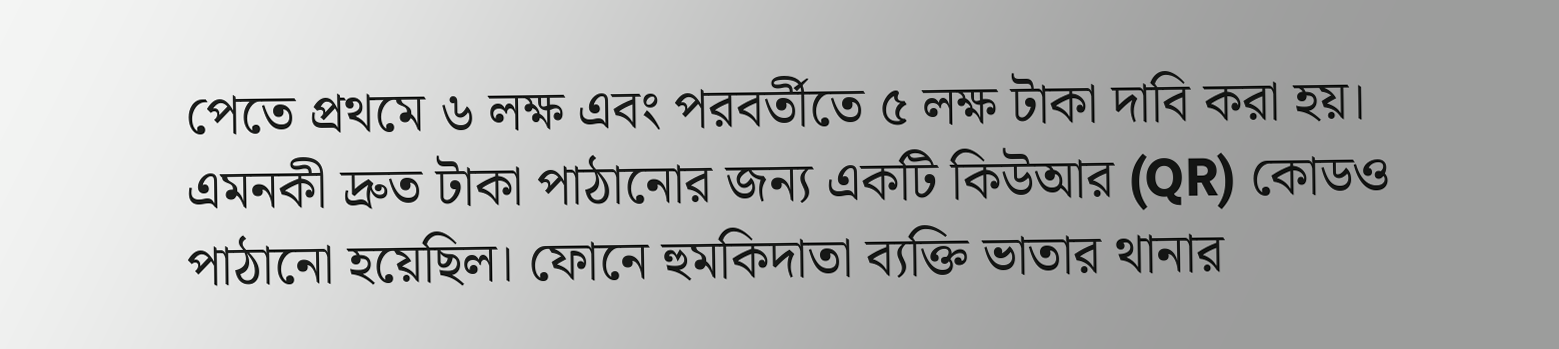পেতে প্রথমে ৬ লক্ষ এবং পরবর্তীতে ৫ লক্ষ টাকা দাবি করা হয়। এমনকী দ্রুত টাকা পাঠানোর জন্য একটি কিউআর (QR) কোডও পাঠানো হয়েছিল। ফোনে হুমকিদাতা ব্যক্তি ভাতার থানার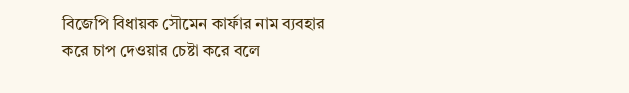বিজেপি বিধায়ক সৌমেন কার্ফার নাম ব্যবহার করে চাপ দেওয়ার চেষ্টা করে বলে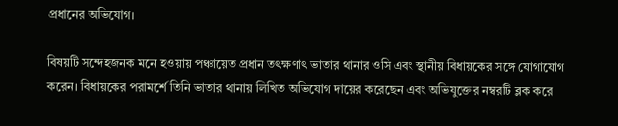প্রধানের অভিযোগ।

বিষয়টি সন্দেহজনক মনে হওয়ায় পঞ্চায়েত প্রধান তৎক্ষণাৎ ভাতার থানার ওসি এবং স্থানীয় বিধায়কের সঙ্গে যোগাযোগ করেন। বিধায়কের পরামর্শে তিনি ভাতার থানায় লিখিত অভিযোগ দায়ের করেছেন এবং অভিযুক্তের নম্বরটি ব্লক করে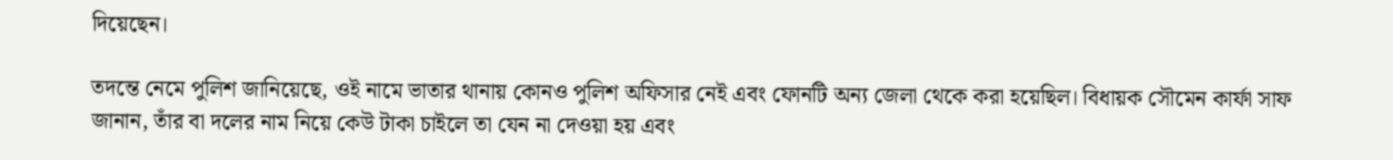দিয়েছেন।

তদন্তে নেমে পুলিশ জানিয়েছে, ওই নামে ভাতার থানায় কোনও পুলিশ অফিসার নেই এবং ফোনটি অন্য জেলা থেকে করা হয়েছিল। বিধায়ক সৌমেন কার্ফা সাফ জানান, তাঁর বা দলের নাম নিয়ে কেউ টাকা চাইলে তা যেন না দেওয়া হয় এবং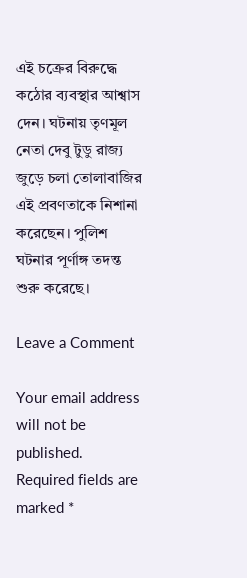এই চক্রের বিরুদ্ধে কঠোর ব্যবস্থার আশ্বাস দেন। ঘটনায় তৃণমূল নেতা দেবু টুডু রাজ্য জুড়ে চলা তোলাবাজির এই প্রবণতাকে নিশানা করেছেন। পুলিশ ঘটনার পূর্ণাঙ্গ তদন্ত শুরু করেছে।

Leave a Comment

Your email address will not be published. Required fields are marked *